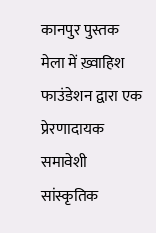कानपुर पुस्तक मेला में ख़्वाहिश फाउंडेशन द्वारा एक प्रेरणादायक समावेशी सांस्कृतिक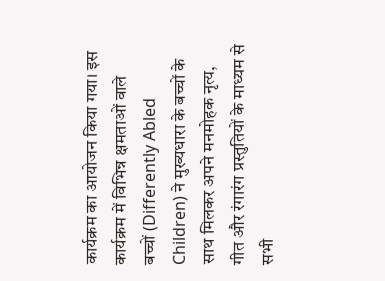कार्यक्रम का आयोजन किया गया। इस कार्यक्रम में विभिन्न क्षमताओं वाले बच्चों (Differently Abled Children) ने मुख्यधारा के बच्चों के साथ मिलकर अपने मनमोहक नृत्य, गीत और रंगारंग प्रस्तुतियों के माध्यम से सभी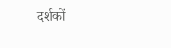दर्शकों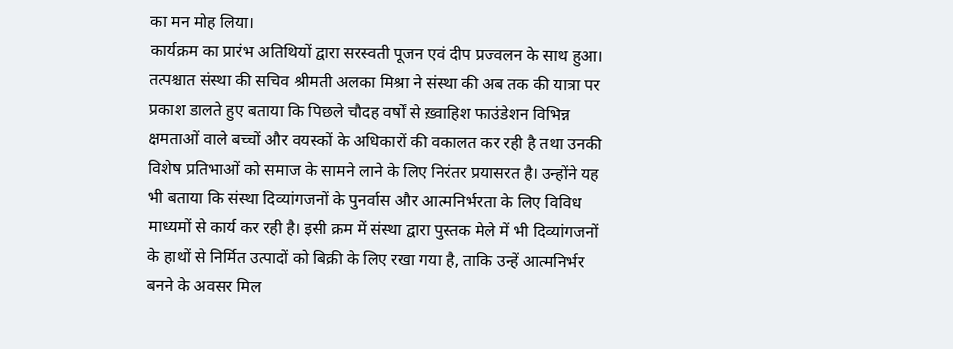का मन मोह लिया।
कार्यक्रम का प्रारंभ अतिथियों द्वारा सरस्वती पूजन एवं दीप प्रज्वलन के साथ हुआ। तत्पश्चात संस्था की सचिव श्रीमती अलका मिश्रा ने संस्था की अब तक की यात्रा पर प्रकाश डालते हुए बताया कि पिछले चौदह वर्षों से ख़्वाहिश फाउंडेशन विभिन्न क्षमताओं वाले बच्चों और वयस्कों के अधिकारों की वकालत कर रही है तथा उनकी विशेष प्रतिभाओं को समाज के सामने लाने के लिए निरंतर प्रयासरत है। उन्होंने यह भी बताया कि संस्था दिव्यांगजनों के पुनर्वास और आत्मनिर्भरता के लिए विविध माध्यमों से कार्य कर रही है। इसी क्रम में संस्था द्वारा पुस्तक मेले में भी दिव्यांगजनों के हाथों से निर्मित उत्पादों को बिक्री के लिए रखा गया है, ताकि उन्हें आत्मनिर्भर बनने के अवसर मिल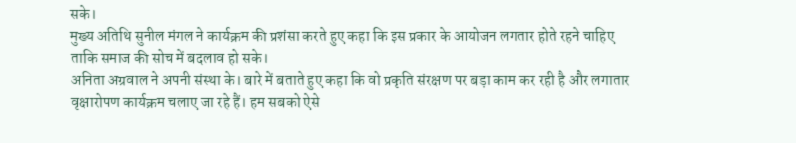सके।
मुख्य अतिथि सुनील मंगल ने कार्यक्रम की प्रशंसा करते हुए कहा कि इस प्रकार के आयोजन लगतार होते रहने चाहिए ताकि समाज की सोच में बदलाव हो सके।
अनिता अग्रवाल ने अपनी संस्था के। बारे में बताते हुए कहा कि वो प्रकृति संरक्षण पर बड़ा काम कर रही है और लगातार वृक्षारोपण कार्यक्रम चलाए जा रहे हैं। हम सबको ऐसे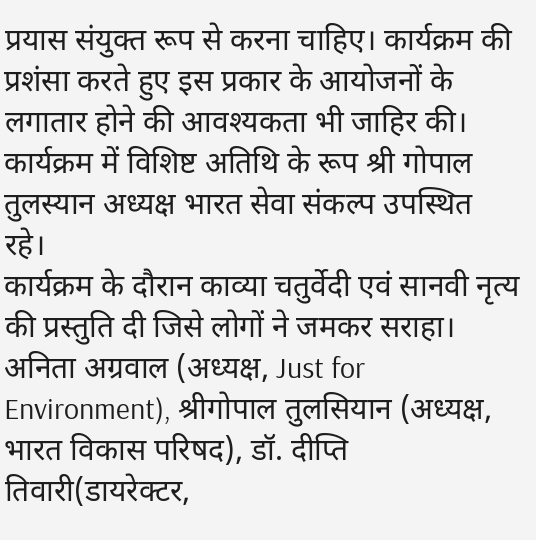प्रयास संयुक्त रूप से करना चाहिए। कार्यक्रम की प्रशंसा करते हुए इस प्रकार के आयोजनों के लगातार होने की आवश्यकता भी जाहिर की।
कार्यक्रम में विशिष्ट अतिथि के रूप श्री गोपाल तुलस्यान अध्यक्ष भारत सेवा संकल्प उपस्थित रहे।
कार्यक्रम के दौरान काव्या चतुर्वेदी एवं सानवी नृत्य की प्रस्तुति दी जिसे लोगों ने जमकर सराहा।
अनिता अग्रवाल (अध्यक्ष, Just for Environment), श्रीगोपाल तुलसियान (अध्यक्ष, भारत विकास परिषद), डॉ. दीप्ति तिवारी(डायरेक्टर,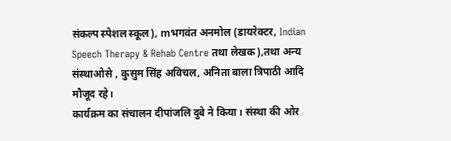संकल्प स्पेशल स्कूल), mभगवंत अनमोल (डायरेक्टर, Indian Speech Therapy & Rehab Centre तथा लेखक),तथा अन्य संस्थाओसे , कुसुम सिंह अविचल, अनिता बाला त्रिपाठी आदि मौजूद रहे।
कार्यक्रम का संचालन दीपांजलि दुबे ने किया। संस्था की ओर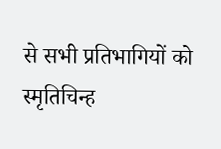से सभी प्रतिभागियों को स्मृतिचिन्ह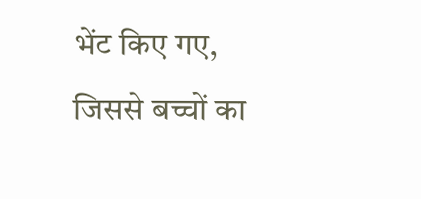भेंट किए गए, जिससे बच्चों का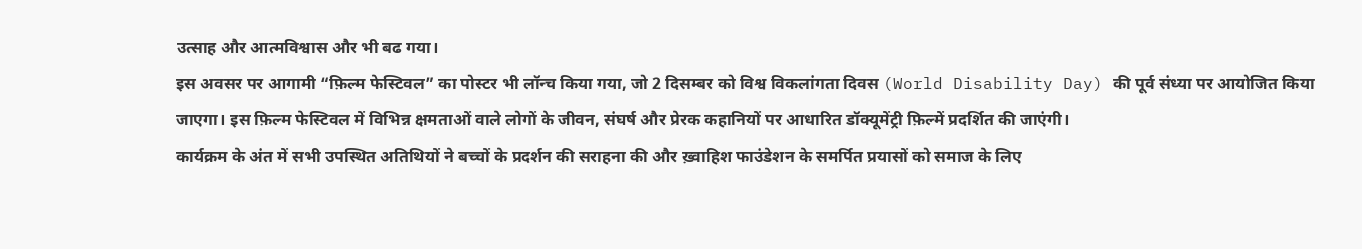उत्साह और आत्मविश्वास और भी बढ गया।
इस अवसर पर आगामी “फ़िल्म फेस्टिवल” का पोस्टर भी लॉन्च किया गया, जो 2 दिसम्बर को विश्व विकलांगता दिवस (World Disability Day) की पूर्व संध्या पर आयोजित किया जाएगा। इस फ़िल्म फेस्टिवल में विभिन्न क्षमताओं वाले लोगों के जीवन, संघर्ष और प्रेरक कहानियों पर आधारित डॉक्यूमेंट्री फ़िल्में प्रदर्शित की जाएंगी।
कार्यक्रम के अंत में सभी उपस्थित अतिथियों ने बच्चों के प्रदर्शन की सराहना की और ख़्वाहिश फाउंडेशन के समर्पित प्रयासों को समाज के लिए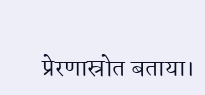प्रेरणास्रोत बताया।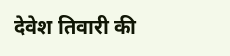देवेश तिवारी की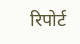रिपोर्ट